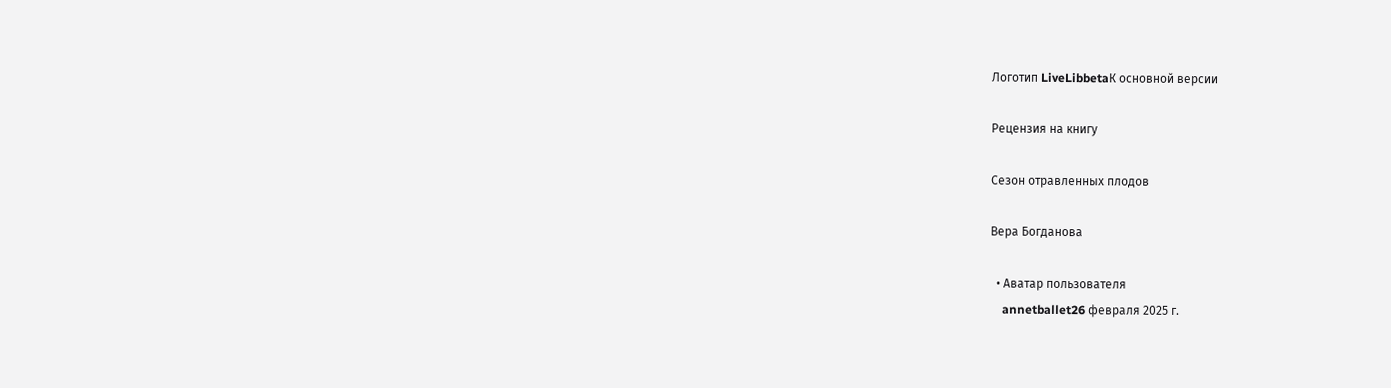Логотип LiveLibbetaК основной версии

Рецензия на книгу

Сезон отравленных плодов

Вера Богданова

  • Аватар пользователя
    annetballet26 февраля 2025 г.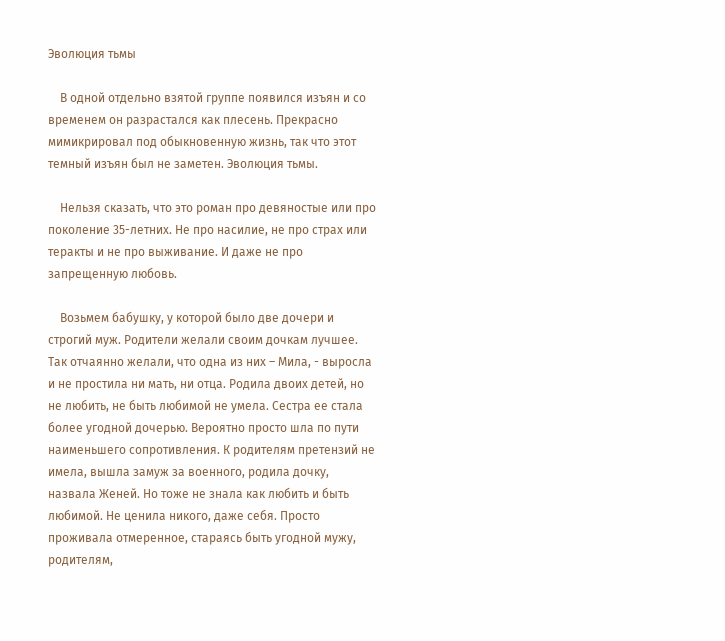Эволюция тьмы

    В одной отдельно взятой группе появился изъян и со временем он разрастался как плесень. Прекрасно мимикрировал под обыкновенную жизнь, так что этот темный изъян был не заметен. Эволюция тьмы.

    Нельзя сказать, что это роман про девяностые или про поколение 35-летних. Не про насилие, не про страх или теракты и не про выживание. И даже не про запрещенную любовь.

    Возьмем бабушку, у которой было две дочери и строгий муж. Родители желали своим дочкам лучшее. Так отчаянно желали, что одна из них – Мила, - выросла и не простила ни мать, ни отца. Родила двоих детей, но не любить, не быть любимой не умела. Сестра ее стала более угодной дочерью. Вероятно просто шла по пути наименьшего сопротивления. К родителям претензий не имела, вышла замуж за военного, родила дочку, назвала Женей. Но тоже не знала как любить и быть любимой. Не ценила никого, даже себя. Просто проживала отмеренное, стараясь быть угодной мужу, родителям,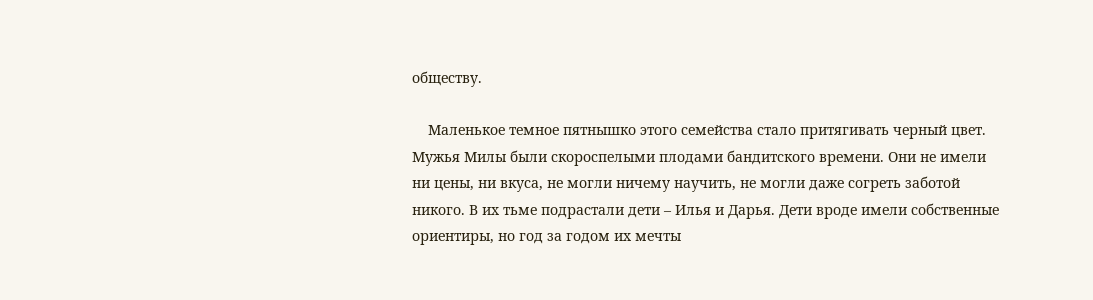обществу.

    Маленькое темное пятнышко этого семейства стало притягивать черный цвет. Мужья Милы были скороспелыми плодами бандитского времени. Они не имели ни цены, ни вкуса, не могли ничему научить, не могли даже согреть заботой никого. В их тьме подрастали дети – Илья и Дарья. Дети вроде имели собственные ориентиры, но год за годом их мечты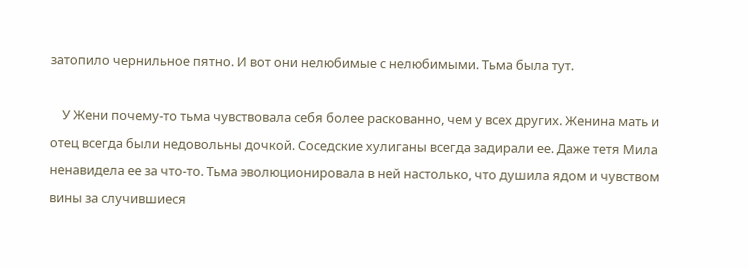затопило чернильное пятно. И вот они нелюбимые с нелюбимыми. Тьма была тут.

    У Жени почему-то тьма чувствовала себя более раскованно, чем у всех других. Женина мать и отец всегда были недовольны дочкой. Соседские хулиганы всегда задирали ее. Даже тетя Мила ненавидела ее за что-то. Тьма эволюционировала в ней настолько, что душила ядом и чувством вины за случившиеся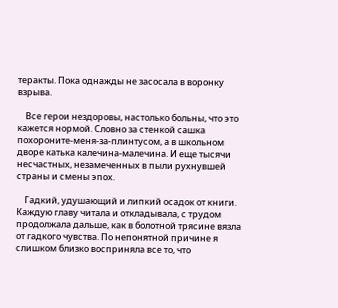теракты. Пока однажды не засосала в воронку взрыва.

    Все герои нездоровы, настолько больны, что это кажется нормой. Словно за стенкой сашка похороните-меня-за-плинтусом, а в школьном дворе катька калечина-малечина. И еще тысячи несчастных, незамеченных в пыли рухнувшей страны и смены эпох.

    Гадкий, удушающий и липкий осадок от книги. Каждую главу читала и откладывала, с трудом продолжала дальше, как в болотной трясине вязла от гадкого чувства. По непонятной причине я слишком близко восприняла все то, что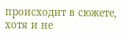происходит в сюжете, хотя и не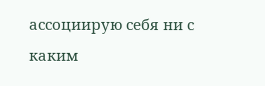ассоциирую себя ни с каким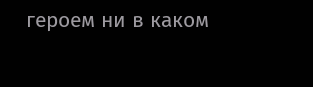героем ни в каком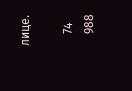лице.

    74
    988